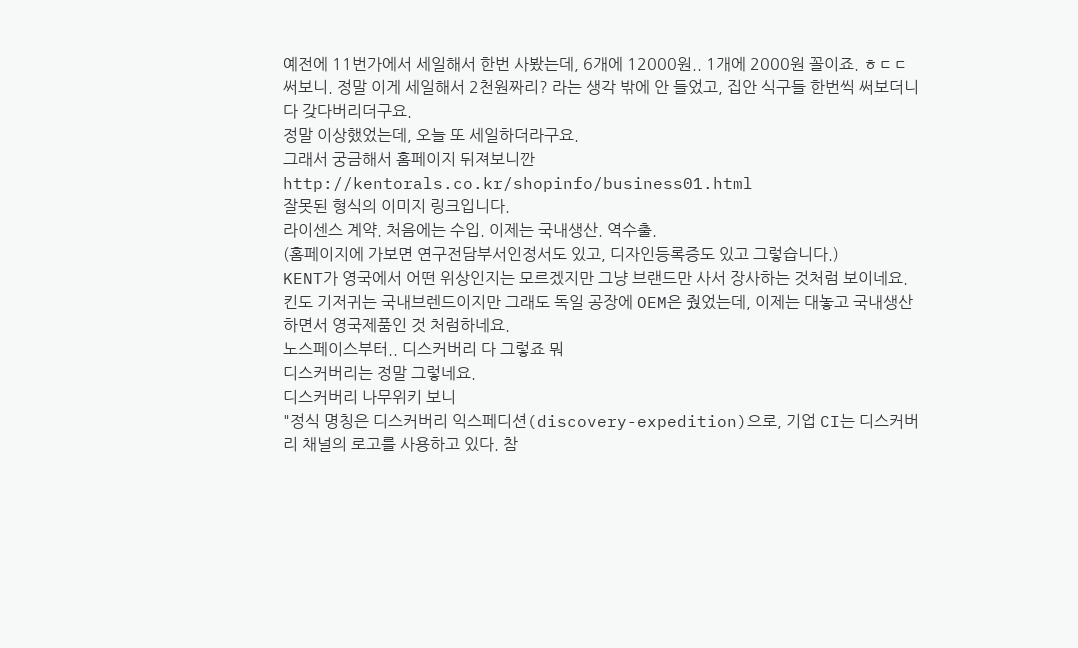예전에 11번가에서 세일해서 한번 사봤는데, 6개에 12000원.. 1개에 2000원 꼴이죠. ㅎㄷㄷ
써보니. 정말 이게 세일해서 2천원짜리? 라는 생각 밖에 안 들었고, 집안 식구들 한번씩 써보더니 다 갖다버리더구요.
정말 이상했었는데, 오늘 또 세일하더라구요.
그래서 궁금해서 홈페이지 뒤져보니깐
http://kentorals.co.kr/shopinfo/business01.html
잘못된 형식의 이미지 링크입니다.
라이센스 계약. 처음에는 수입. 이제는 국내생산. 역수출.
(홈페이지에 가보면 연구전담부서인정서도 있고, 디자인등록증도 있고 그렇습니다.)
KENT가 영국에서 어떤 위상인지는 모르겠지만 그냥 브랜드만 사서 장사하는 것처럼 보이네요.
킨도 기저귀는 국내브렌드이지만 그래도 독일 공장에 OEM은 줬었는데, 이제는 대놓고 국내생산하면서 영국제품인 것 처럼하네요.
노스페이스부터.. 디스커버리 다 그렇죠 뭐
디스커버리는 정말 그렇네요.
디스커버리 나무위키 보니
"정식 명칭은 디스커버리 익스페디션(discovery-expedition)으로, 기업 CI는 디스커버리 채널의 로고를 사용하고 있다. 참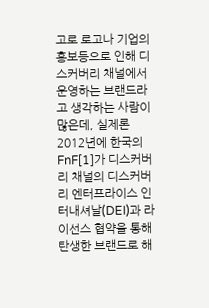고로 로고나 기업의 홍보등으로 인해 디스커버리 채널에서 운영하는 브랜드라고 생각하는 사람이 많은데, 실제론 2012년에 한국의 FnF[1]가 디스커버리 채널의 디스커버리 엔터프라이스 인터내셔날(DEI)과 라이선스 협약을 통해 탄생한 브랜드로 해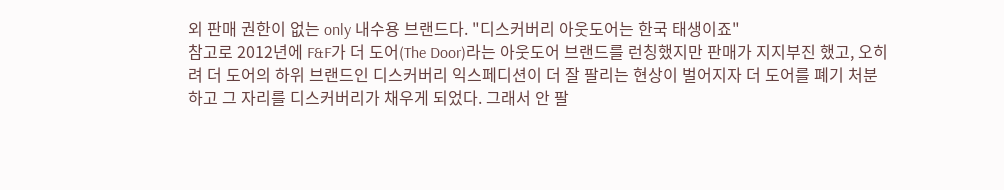외 판매 권한이 없는 only 내수용 브랜드다. "디스커버리 아웃도어는 한국 태생이죠"
참고로 2012년에 F&F가 더 도어(The Door)라는 아웃도어 브랜드를 런칭했지만 판매가 지지부진 했고, 오히려 더 도어의 하위 브랜드인 디스커버리 익스페디션이 더 잘 팔리는 현상이 벌어지자 더 도어를 폐기 처분하고 그 자리를 디스커버리가 채우게 되었다. 그래서 안 팔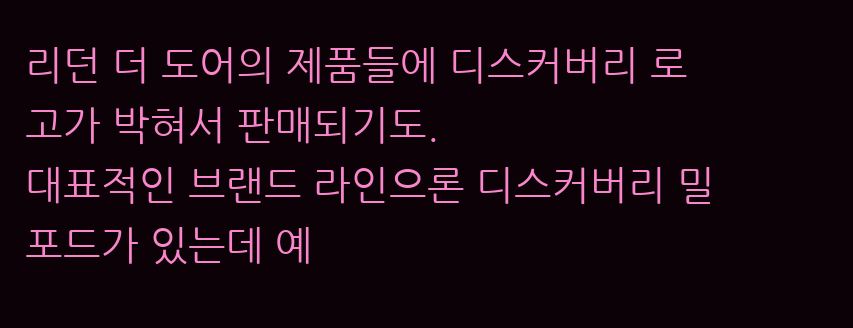리던 더 도어의 제품들에 디스커버리 로고가 박혀서 판매되기도.
대표적인 브랜드 라인으론 디스커버리 밀포드가 있는데 예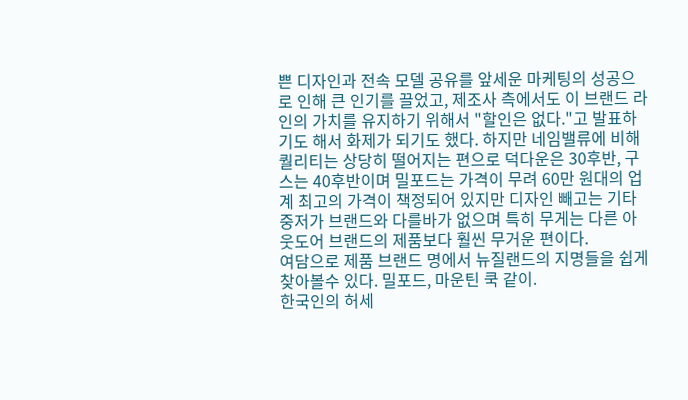쁜 디자인과 전속 모델 공유를 앞세운 마케팅의 성공으로 인해 큰 인기를 끌었고, 제조사 측에서도 이 브랜드 라인의 가치를 유지하기 위해서 "할인은 없다."고 발표하기도 해서 화제가 되기도 했다. 하지만 네임밸류에 비해 퀄리티는 상당히 떨어지는 편으로 덕다운은 30후반, 구스는 40후반이며 밀포드는 가격이 무려 60만 원대의 업계 최고의 가격이 책정되어 있지만 디자인 빼고는 기타 중저가 브랜드와 다를바가 없으며 특히 무게는 다른 아웃도어 브랜드의 제품보다 훨씬 무거운 편이다.
여담으로 제품 브랜드 명에서 뉴질랜드의 지명들을 쉽게 찾아볼수 있다. 밀포드, 마운틴 쿡 같이.
한국인의 허세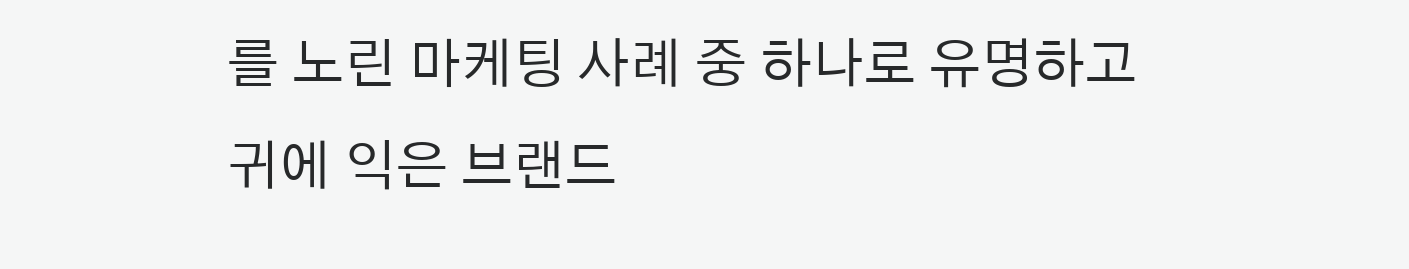를 노린 마케팅 사례 중 하나로 유명하고 귀에 익은 브랜드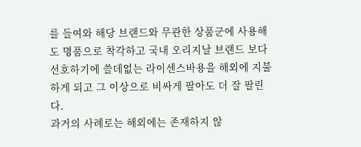를 들여와 해당 브랜드와 무관한 상품군에 사용해도 명품으로 착각하고 국내 오리지날 브랜드 보다 선호하기에 쓸데없는 라이센스바용을 해외에 지불하게 되고 그 이상으로 비싸게 팔아도 더 잘 팔린다.
과거의 사례로는 해외에는 존재하지 않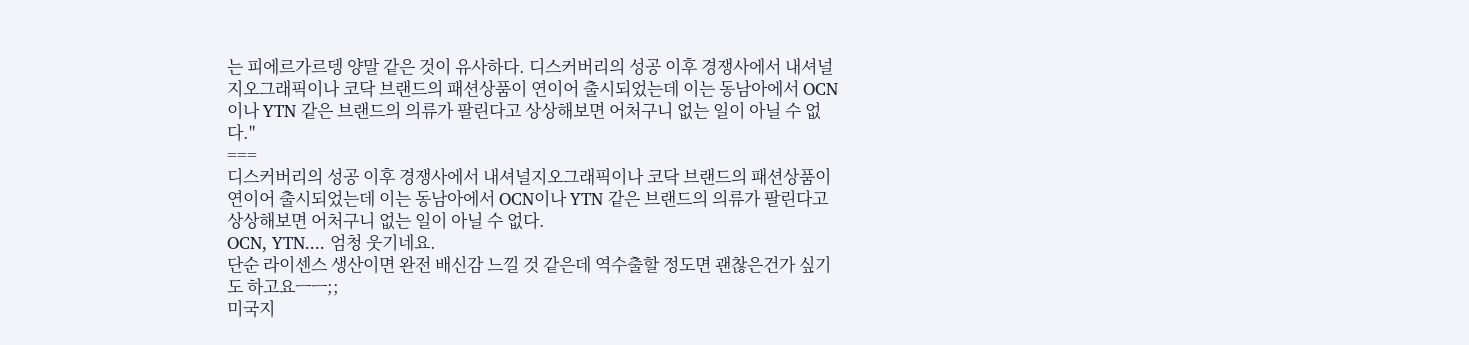는 피에르가르뎅 양말 같은 것이 유사하다. 디스커버리의 성공 이후 경쟁사에서 내셔널지오그래픽이나 코닥 브랜드의 패션상품이 연이어 출시되었는데 이는 동남아에서 OCN이나 YTN 같은 브랜드의 의류가 팔린다고 상상해보면 어처구니 없는 일이 아닐 수 없다."
===
디스커버리의 성공 이후 경쟁사에서 내셔널지오그래픽이나 코닥 브랜드의 패션상품이 연이어 출시되었는데 이는 동남아에서 OCN이나 YTN 같은 브랜드의 의류가 팔린다고 상상해보면 어처구니 없는 일이 아닐 수 없다.
OCN, YTN.... 엄청 웃기네요.
단순 라이센스 생산이면 완전 배신감 느낄 것 같은데 역수출할 정도면 괜찮은건가 싶기도 하고요ㅡㅡ;;
미국지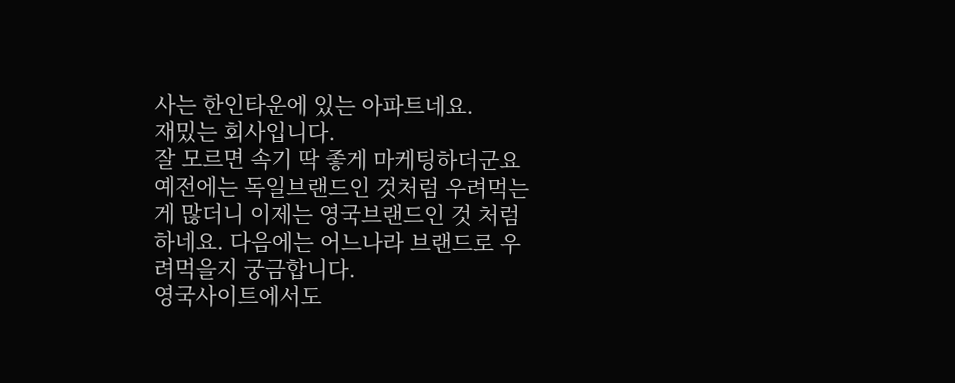사는 한인타운에 있는 아파트네요.
재밌는 회사입니다.
잘 모르면 속기 딱 좋게 마케팅하더군요
예전에는 독일브랜드인 것처럼 우려먹는게 많더니 이제는 영국브랜드인 것 처럼 하네요. 다음에는 어느나라 브랜드로 우려먹을지 궁금합니다.
영국사이트에서도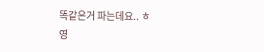똑같은거 파는데요.. ㅎ
영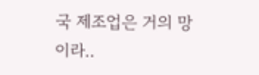국 제조업은 거의 망이라..